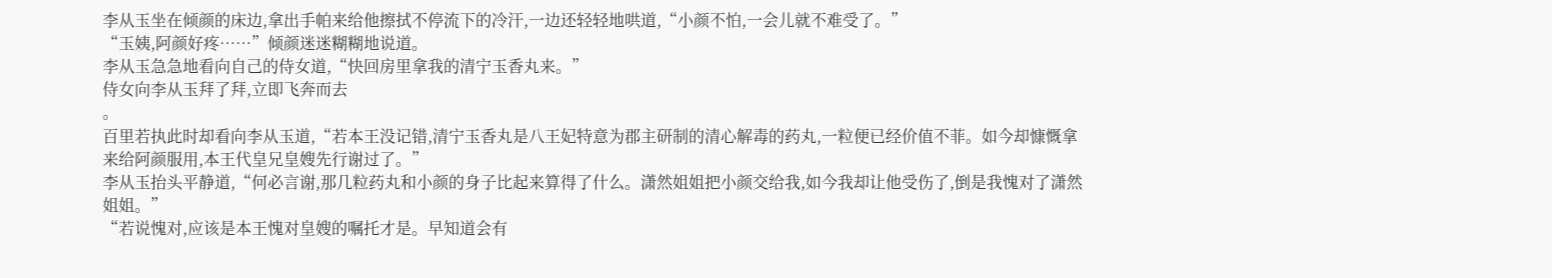李从玉坐在倾颜的床边,拿出手帕来给他擦拭不停流下的冷汗,一边还轻轻地哄道,“小颜不怕,一会儿就不难受了。”
“玉姨,阿颜好疼……”倾颜迷迷糊糊地说道。
李从玉急急地看向自己的侍女道,“快回房里拿我的清宁玉香丸来。”
侍女向李从玉拜了拜,立即飞奔而去
。
百里若执此时却看向李从玉道,“若本王没记错,清宁玉香丸是八王妃特意为郡主研制的清心解毒的药丸,一粒便已经价值不菲。如今却慷慨拿来给阿颜服用,本王代皇兄皇嫂先行谢过了。”
李从玉抬头平静道,“何必言谢,那几粒药丸和小颜的身子比起来算得了什么。潇然姐姐把小颜交给我,如今我却让他受伤了,倒是我愧对了潇然姐姐。”
“若说愧对,应该是本王愧对皇嫂的嘱托才是。早知道会有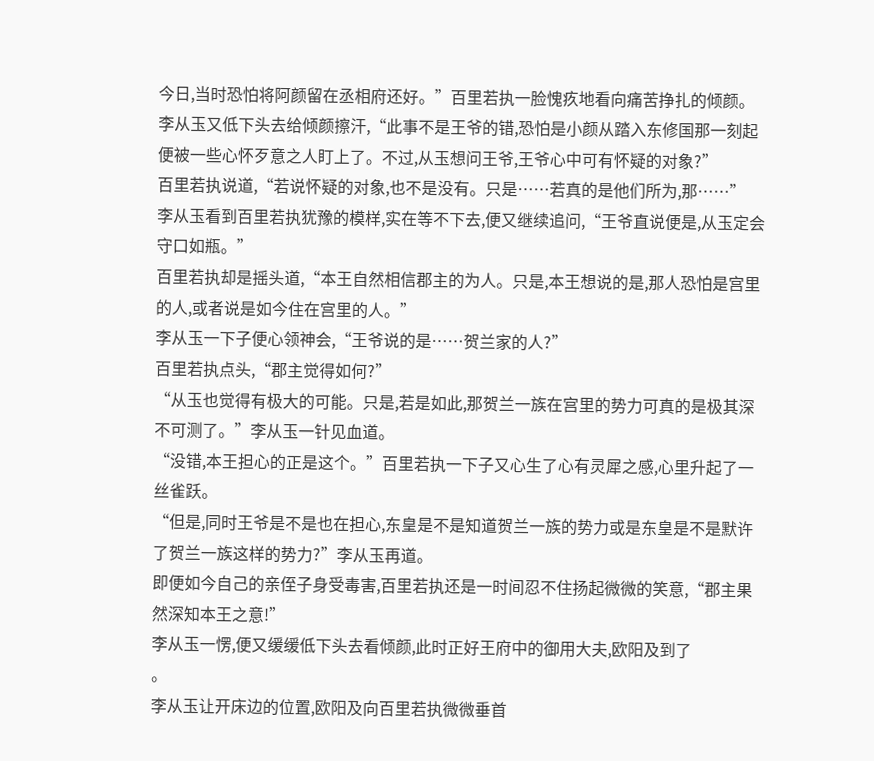今日,当时恐怕将阿颜留在丞相府还好。”百里若执一脸愧疚地看向痛苦挣扎的倾颜。
李从玉又低下头去给倾颜擦汗,“此事不是王爷的错,恐怕是小颜从踏入东修国那一刻起便被一些心怀歹意之人盯上了。不过,从玉想问王爷,王爷心中可有怀疑的对象?”
百里若执说道,“若说怀疑的对象,也不是没有。只是……若真的是他们所为,那……”
李从玉看到百里若执犹豫的模样,实在等不下去,便又继续追问,“王爷直说便是,从玉定会守口如瓶。”
百里若执却是摇头道,“本王自然相信郡主的为人。只是,本王想说的是,那人恐怕是宫里的人,或者说是如今住在宫里的人。”
李从玉一下子便心领神会,“王爷说的是……贺兰家的人?”
百里若执点头,“郡主觉得如何?”
“从玉也觉得有极大的可能。只是,若是如此,那贺兰一族在宫里的势力可真的是极其深不可测了。”李从玉一针见血道。
“没错,本王担心的正是这个。”百里若执一下子又心生了心有灵犀之感,心里升起了一丝雀跃。
“但是,同时王爷是不是也在担心,东皇是不是知道贺兰一族的势力或是东皇是不是默许了贺兰一族这样的势力?”李从玉再道。
即便如今自己的亲侄子身受毒害,百里若执还是一时间忍不住扬起微微的笑意,“郡主果然深知本王之意!”
李从玉一愣,便又缓缓低下头去看倾颜,此时正好王府中的御用大夫,欧阳及到了
。
李从玉让开床边的位置,欧阳及向百里若执微微垂首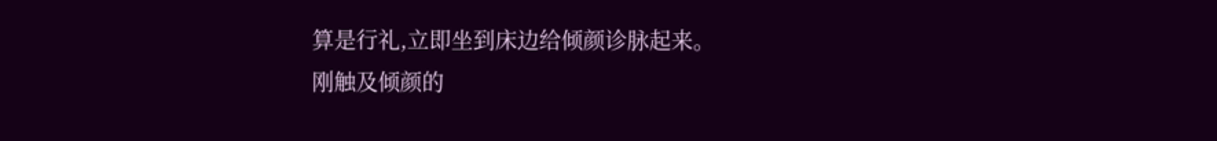算是行礼,立即坐到床边给倾颜诊脉起来。
刚触及倾颜的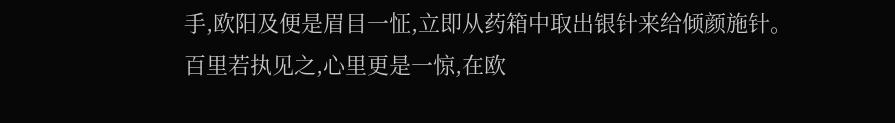手,欧阳及便是眉目一怔,立即从药箱中取出银针来给倾颜施针。
百里若执见之,心里更是一惊,在欧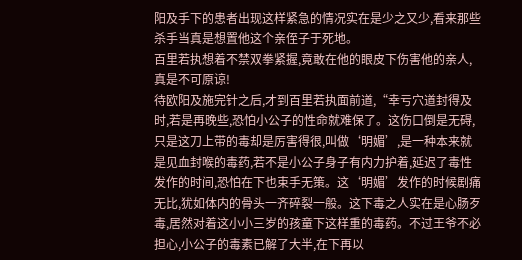阳及手下的患者出现这样紧急的情况实在是少之又少,看来那些杀手当真是想置他这个亲侄子于死地。
百里若执想着不禁双拳紧握,竟敢在他的眼皮下伤害他的亲人,真是不可原谅!
待欧阳及施完针之后,才到百里若执面前道,“幸亏穴道封得及时,若是再晚些,恐怕小公子的性命就难保了。这伤口倒是无碍,只是这刀上带的毒却是厉害得很,叫做‘明媚’,是一种本来就是见血封喉的毒药,若不是小公子身子有内力护着,延迟了毒性发作的时间,恐怕在下也束手无策。这‘明媚’发作的时候剧痛无比,犹如体内的骨头一齐碎裂一般。这下毒之人实在是心肠歹毒,居然对着这小小三岁的孩童下这样重的毒药。不过王爷不必担心,小公子的毒素已解了大半,在下再以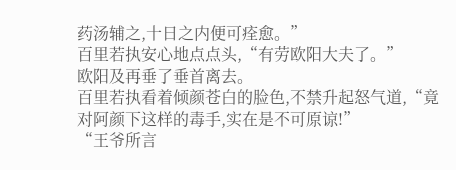药汤辅之,十日之内便可痊愈。”
百里若执安心地点点头,“有劳欧阳大夫了。”
欧阳及再垂了垂首离去。
百里若执看着倾颜苍白的脸色,不禁升起怒气道,“竟对阿颜下这样的毒手,实在是不可原谅!”
“王爷所言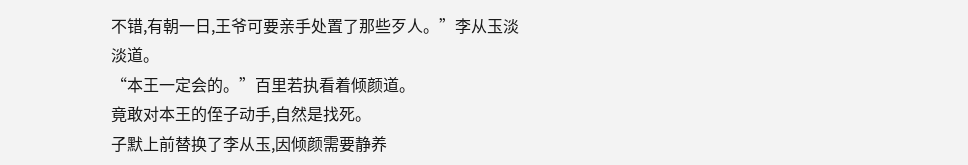不错,有朝一日,王爷可要亲手处置了那些歹人。”李从玉淡淡道。
“本王一定会的。”百里若执看着倾颜道。
竟敢对本王的侄子动手,自然是找死。
子默上前替换了李从玉,因倾颜需要静养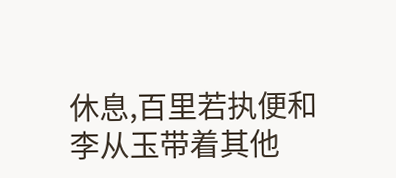休息,百里若执便和李从玉带着其他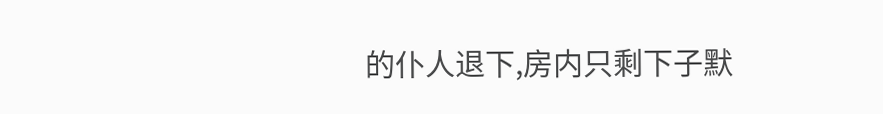的仆人退下,房内只剩下子默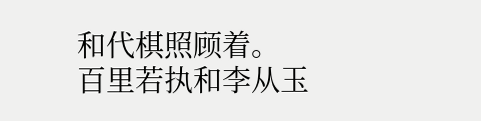和代棋照顾着。
百里若执和李从玉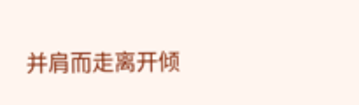并肩而走离开倾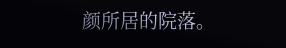颜所居的院落。